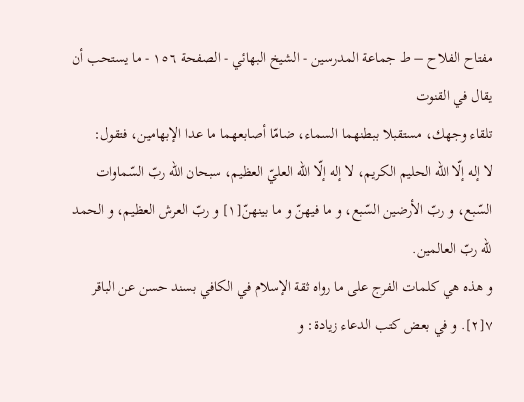مفتاح الفلاح – ط جماعة المدرسين - الشيخ البهائي - الصفحة ١٥٦ - ما يستحب أن يقال في القنوت
تلقاء وجهك، مستقبلا ببطنهما السماء، ضامّا أصابعهما ما عدا الإبهامين، فتقول:
لا إله إلّا اللّه الحليم الكريم، لا إله إلّا اللّه العليّ العظيم، سبحان اللّه ربّ السّماوات السّبع، و ربّ الأرضين السّبع، و ما فيهنّ و ما بينهنّ[١] و ربّ العرش العظيم، و الحمد للّه ربّ العالمين.
و هذه هي كلمات الفرج على ما رواه ثقة الإسلام في الكافي بسند حسن عن الباقر ٧[٢]. و في بعض كتب الدعاء زيادة: و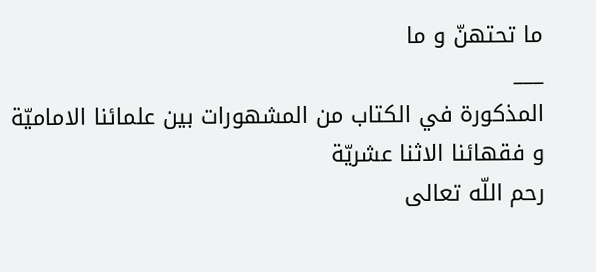ما تحتهنّ و ما
___
المذكورة في الكتاب من المشهورات بين علمائنا الاماميّة و فقهائنا الاثنا عشريّة
رحم اللّه تعالى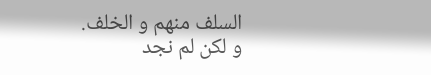السلف منهم و الخلف.
و لكن لم نجد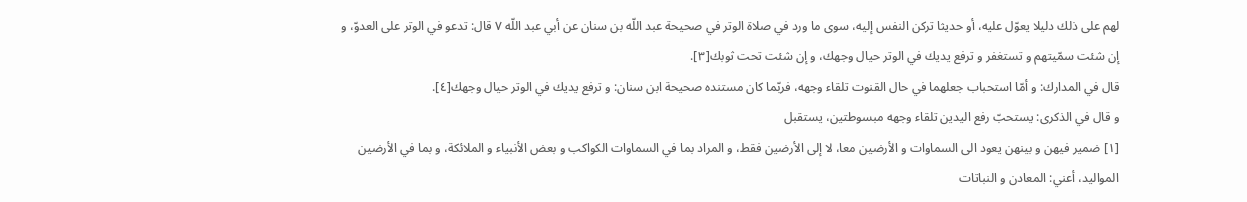لهم على ذلك دليلا يعوّل عليه، أو حديثا تركن النفس إليه، سوى ما ورد في صلاة الوتر في صحيحة عبد اللّه بن سنان عن أبي عبد اللّه ٧ قال: تدعو في الوتر على العدوّ، و إن شئت سمّيتهم و تستغفر و ترفع يديك في الوتر حيال وجهك، و إن شئت تحت ثوبك[٣].
قال في المدارك: و أمّا استحباب جعلهما في حال القنوت تلقاء وجهه، فربّما كان مستنده صحيحة ابن سنان: و ترفع يديك في الوتر حيال وجهك[٤].
و قال في الذكرى: يستحبّ رفع اليدين تلقاء وجهه مبسوطتين، يستقبل
[١] ضمير فيهن و بينهن يعود الى السماوات و الأرضين معا، لا إلى الأرضين فقط، و المراد بما في السماوات الكواكب و بعض الأنبياء و الملائكة، و بما في الأرضين المواليد، أعني: المعادن و النباتات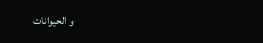و الحيوانات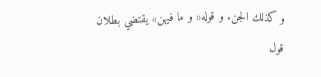و كذلك الجن. و قوله« و ما فيهن» يقتضي بطلان قول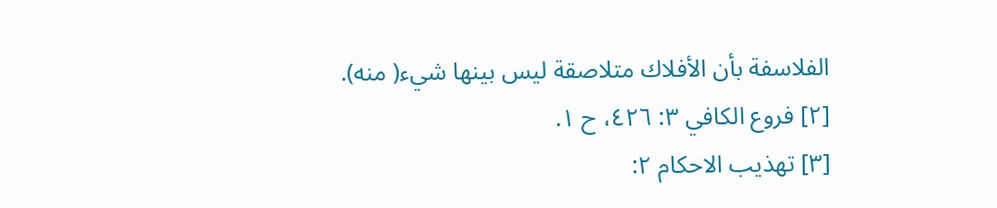الفلاسفة بأن الأفلاك متلاصقة ليس بينها شيء( منه).
[٢] فروع الكافي ٣: ٤٢٦، ح ١.
[٣] تهذيب الاحكام ٢: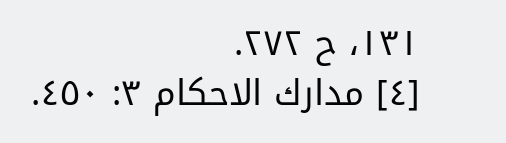١٣١، ح ٢٧٢.
[٤] مدارك الاحكام ٣: ٤٥٠.